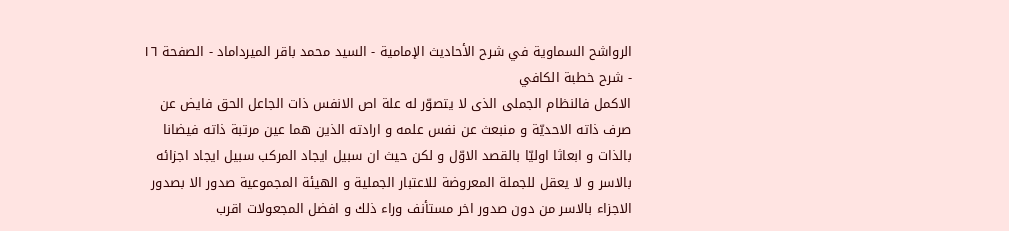الرواشح السماوية في شرح الأحاديث الإمامية - السيد محمد باقر الميرداماد - الصفحة ١٦ - شرح خطبة الكافي
الاكمل فالنظام الجملى الذى لا يتصوّر له علة اص الانفس ذات الجاعل الحق فايض عن صرف ذاته الاحديّة و منبعث عن نفس علمه و ارادته الذين هما عين مرتبة ذاته فيضانا بالذات و ابعاثا اوليّا بالقصد الاوّل و لكن حيث ان سبيل ايجاد المركب سبيل ايجاد اجزائه بالاسر و لا يعقل للجملة المعروضة للاعتبار الجملية و الهيئة المجموعية صدور الا بصدور الاجزاء بالاسر من دون صدور اخر مستأنف وراء ذلك و افضل المجعولات اقرب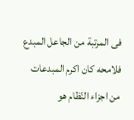فى المرتبة من الجاعل المبدع فلامحه كان اكرم المبدعات من اجزاء النّظام هو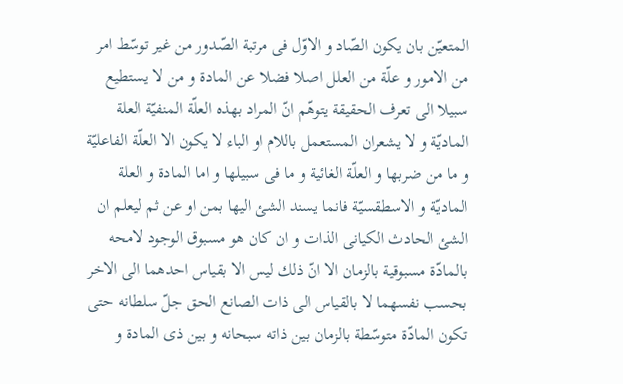المتعيّن بان يكون الصّاد و الاوّل فى مرتبة الصّدور من غير توسّط امر من الامور و علّة من العلل اصلا فضلا عن المادة و من لا يستطيع سبيلا الى تعرف الحقيقة يتوهّم انّ المراد بهذه العلّة المنفيّة العلة الماديّة و لا يشعران المستعمل باللام او الباء لا يكون الا العلّة الفاعليّة و ما من ضربها و العلّة الغائية و ما فى سبيلها و اما المادة و العلة الماديّة و الاسطقسيّة فانما يسند الشئ اليها بمن او عن ثم ليعلم ان الشئ الحادث الكيانى الذات و ان كان هو مسبوق الوجود لامحه بالمادّة مسبوقية بالزمان الا انّ ذلك ليس الا بقياس احدهما الى الاخر بحسب نفسهما لا بالقياس الى ذات الصانع الحق جلّ سلطانه حتى تكون المادّة متوسّطة بالزمان بين ذاته سبحانه و بين ذى المادة و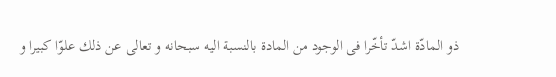ذو المادّة اشدّ تأخّرا فى الوجود من المادة بالنسبة اليه سبحانه و تعالى عن ذلك علوّا كبيرا و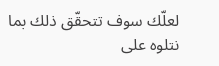لعلّك سوف تتحقّق ذلك بما نتلوه على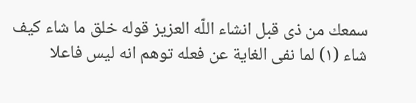سمعك من ذى قبل انشاء اللّه العزيز قوله خلق ما شاء كيف شاء (١) لما نفى الغاية عن فعله توهم انه ليس فاعلا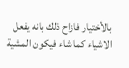بالأختيار فازاح ذلك بانه يفعل الاشياء كما شاء فيكون المشية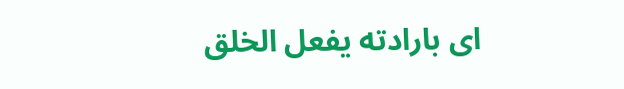اى بارادته يفعل الخلق